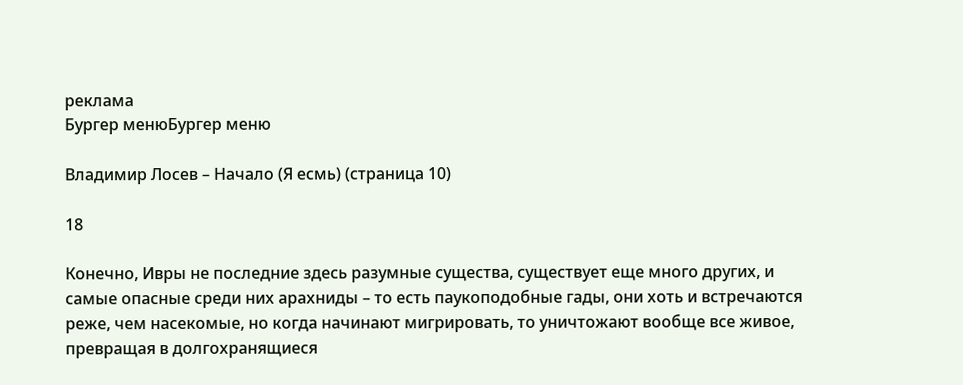реклама
Бургер менюБургер меню

Владимир Лосев – Начало (Я есмь) (страница 10)

18

Конечно, Ивры не последние здесь разумные существа, существует еще много других, и самые опасные среди них арахниды – то есть паукоподобные гады, они хоть и встречаются реже, чем насекомые, но когда начинают мигрировать, то уничтожают вообще все живое, превращая в долгохранящиеся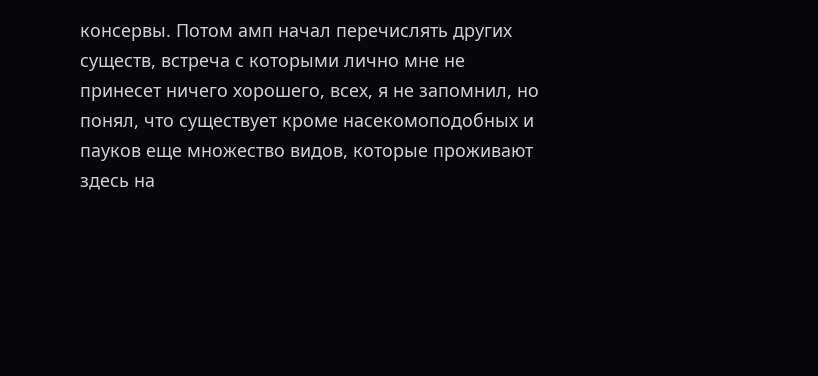консервы. Потом амп начал перечислять других существ, встреча с которыми лично мне не принесет ничего хорошего, всех, я не запомнил, но понял, что существует кроме насекомоподобных и пауков еще множество видов, которые проживают здесь на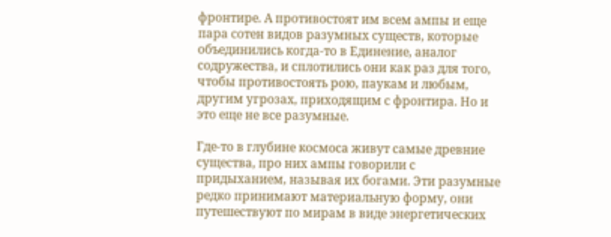фронтире. А противостоят им всем ампы и еще пара сотен видов разумных существ, которые объединились когда-то в Единение, аналог содружества, и сплотились они как раз для того, чтобы противостоять рою, паукам и любым, другим угрозах, приходящим с фронтира. Но и это еще не все разумные.

Где-то в глубине космоса живут самые древние существа, про них ампы говорили с придыханием, называя их богами. Эти разумные редко принимают материальную форму, они путешествуют по мирам в виде энергетических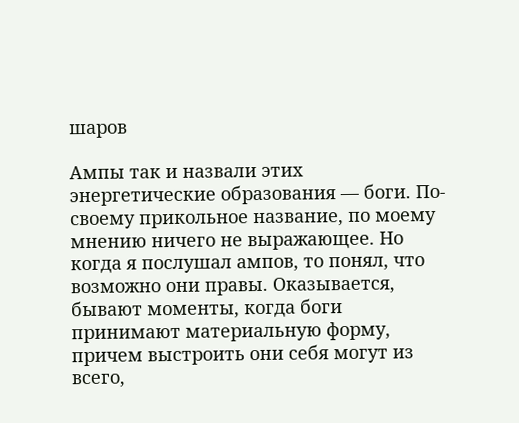шаров

Ампы так и назвали этих энергетические образования — боги. По-своему прикольное название, по моему мнению ничего не выражающее. Но когда я послушал ампов, то понял, что возможно они правы. Оказывается, бывают моменты, когда боги принимают материальную форму, причем выстроить они себя могут из всего,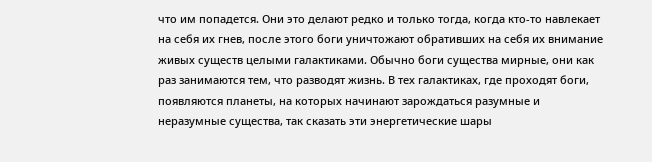что им попадется. Они это делают редко и только тогда, когда кто-то навлекает на себя их гнев, после этого боги уничтожают обративших на себя их внимание живых существ целыми галактиками. Обычно боги существа мирные, они как раз занимаются тем, что разводят жизнь. В тех галактиках, где проходят боги, появляются планеты, на которых начинают зарождаться разумные и неразумные существа, так сказать эти энергетические шары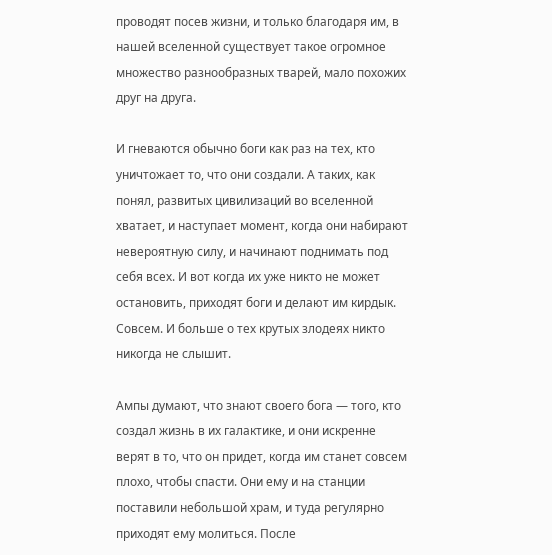проводят посев жизни, и только благодаря им, в нашей вселенной существует такое огромное множество разнообразных тварей, мало похожих друг на друга.

И гневаются обычно боги как раз на тех, кто уничтожает то, что они создали. А таких, как понял, развитых цивилизаций во вселенной хватает, и наступает момент, когда они набирают невероятную силу, и начинают поднимать под себя всех. И вот когда их уже никто не может остановить, приходят боги и делают им кирдык. Совсем. И больше о тех крутых злодеях никто никогда не слышит.

Ампы думают, что знают своего бога — того, кто создал жизнь в их галактике, и они искренне верят в то, что он придет, когда им станет совсем плохо, чтобы спасти. Они ему и на станции поставили небольшой храм, и туда регулярно приходят ему молиться. После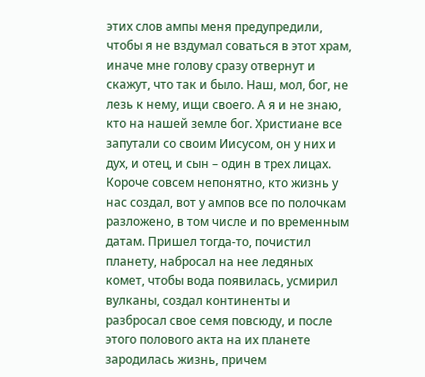этих слов ампы меня предупредили, чтобы я не вздумал соваться в этот храм, иначе мне голову сразу отвернут и скажут, что так и было. Наш, мол, бог, не лезь к нему, ищи своего. А я и не знаю, кто на нашей земле бог. Христиане все запутали со своим Иисусом, он у них и дух, и отец, и сын – один в трех лицах. Короче совсем непонятно, кто жизнь у нас создал, вот у ампов все по полочкам разложено, в том числе и по временным датам. Пришел тогда-то, почистил планету, набросал на нее ледяных комет, чтобы вода появилась, усмирил вулканы, создал континенты и разбросал свое семя повсюду, и после этого полового акта на их планете зародилась жизнь, причем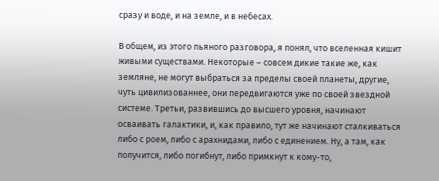сразу и воде, и на земле, и в небесах.

В общем, из этого пьяного разговора, я понял, что вселенная кишит живыми существами. Некоторые – совсем дикие такие же, как земляне, не могут выбраться за пределы своей планеты, другие, чуть цивилизованнее, они передвигаются уже по своей звездной системе. Третьи, развившись до высшего уровня, начинают осваивать галактики, и, как правило, тут же начинают сталкиваться либо с роем, либо с арахнидами, либо с единением. Ну, а там, как получится, либо погибнут, либо примкнут к кому-то,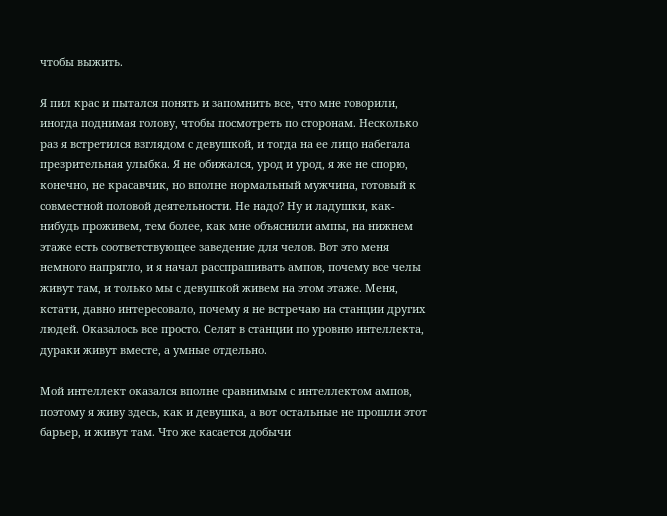чтобы выжить.

Я пил крас и пытался понять и запомнить все, что мне говорили, иногда поднимая голову, чтобы посмотреть по сторонам. Несколько раз я встретился взглядом с девушкой, и тогда на ее лицо набегала презрительная улыбка. Я не обижался, урод и урод, я же не спорю, конечно, не красавчик, но вполне нормальный мужчина, готовый к совместной половой деятельности. Не надо? Ну и ладушки, как-нибудь проживем, тем более, как мне объяснили ампы, на нижнем этаже есть соответствующее заведение для челов. Вот это меня немного напрягло, и я начал расспрашивать ампов, почему все челы живут там, и только мы с девушкой живем на этом этаже. Меня, кстати, давно интересовало, почему я не встречаю на станции других людей. Оказалось все просто. Селят в станции по уровню интеллекта, дураки живут вместе, а умные отдельно.

Мой интеллект оказался вполне сравнимым с интеллектом ампов, поэтому я живу здесь, как и девушка, а вот остальные не прошли этот барьер, и живут там. Что же касается добычи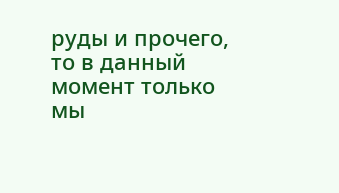руды и прочего, то в данный момент только мы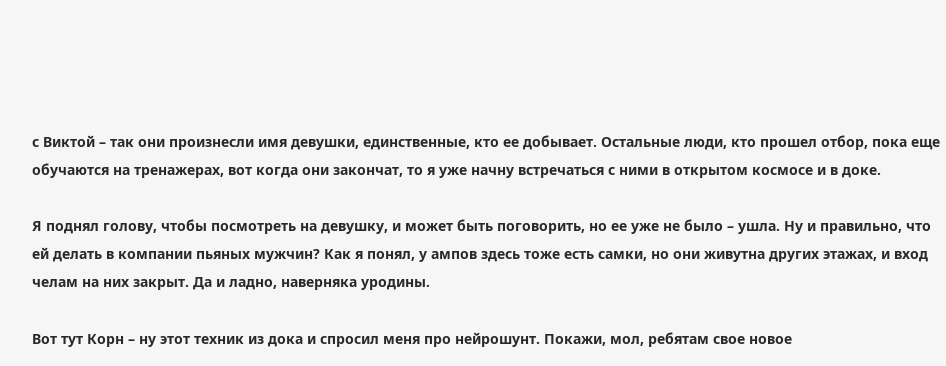с Виктой – так они произнесли имя девушки, единственные, кто ее добывает. Остальные люди, кто прошел отбор, пока еще обучаются на тренажерах, вот когда они закончат, то я уже начну встречаться с ними в открытом космосе и в доке.

Я поднял голову, чтобы посмотреть на девушку, и может быть поговорить, но ее уже не было – ушла. Ну и правильно, что ей делать в компании пьяных мужчин? Как я понял, у ампов здесь тоже есть самки, но они живутна других этажах, и вход челам на них закрыт. Да и ладно, наверняка уродины.

Вот тут Корн – ну этот техник из дока и спросил меня про нейрошунт. Покажи, мол, ребятам свое новое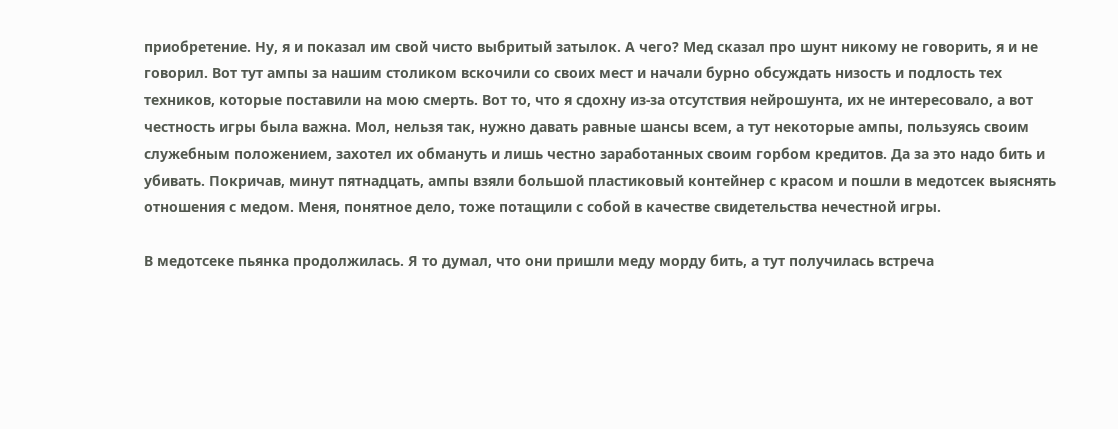приобретение. Ну, я и показал им свой чисто выбритый затылок. А чего? Мед сказал про шунт никому не говорить, я и не говорил. Вот тут ампы за нашим столиком вскочили со своих мест и начали бурно обсуждать низость и подлость тех техников, которые поставили на мою смерть. Вот то, что я сдохну из-за отсутствия нейрошунта, их не интересовало, а вот честность игры была важна. Мол, нельзя так, нужно давать равные шансы всем, а тут некоторые ампы, пользуясь своим служебным положением, захотел их обмануть и лишь честно заработанных своим горбом кредитов. Да за это надо бить и убивать. Покричав, минут пятнадцать, ампы взяли большой пластиковый контейнер с красом и пошли в медотсек выяснять отношения с медом. Меня, понятное дело, тоже потащили с собой в качестве свидетельства нечестной игры.

В медотсеке пьянка продолжилась. Я то думал, что они пришли меду морду бить, а тут получилась встреча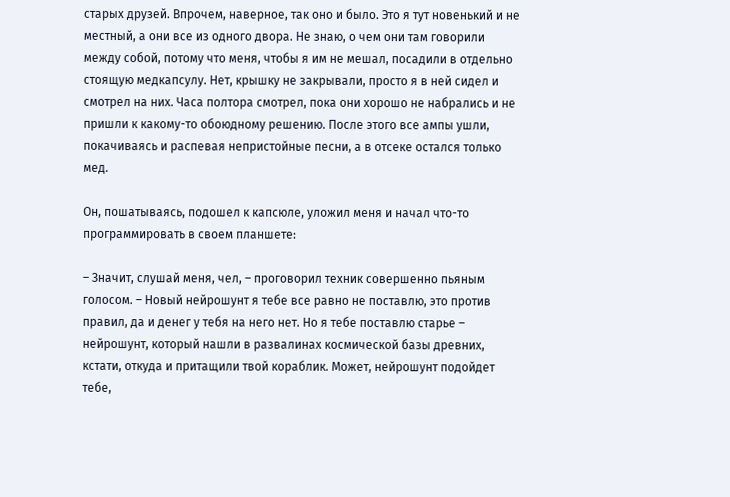старых друзей. Впрочем, наверное, так оно и было. Это я тут новенький и не местный, а они все из одного двора. Не знаю, о чем они там говорили между собой, потому что меня, чтобы я им не мешал, посадили в отдельно стоящую медкапсулу. Нет, крышку не закрывали, просто я в ней сидел и смотрел на них. Часа полтора смотрел, пока они хорошо не набрались и не пришли к какому-то обоюдному решению. После этого все ампы ушли, покачиваясь и распевая непристойные песни, а в отсеке остался только мед.

Он, пошатываясь, подошел к капсюле, уложил меня и начал что-то программировать в своем планшете:

– Значит, слушай меня, чел, – проговорил техник совершенно пьяным голосом. – Новый нейрошунт я тебе все равно не поставлю, это против правил, да и денег у тебя на него нет. Но я тебе поставлю старье – нейрошунт, который нашли в развалинах космической базы древних, кстати, откуда и притащили твой кораблик. Может, нейрошунт подойдет тебе,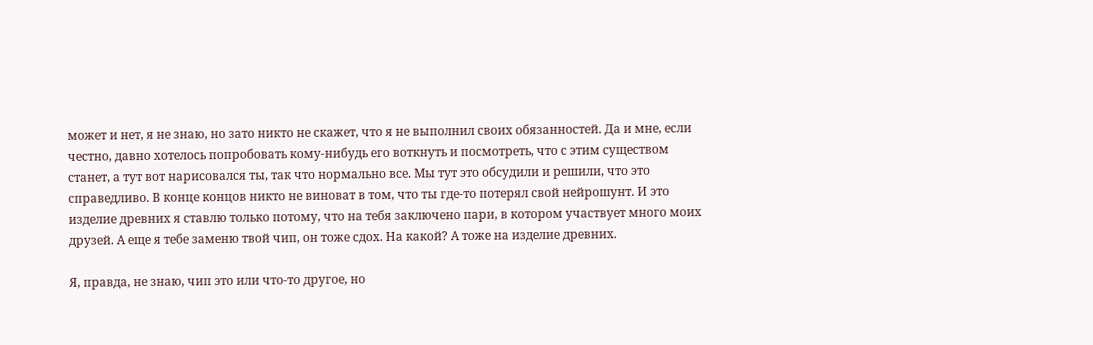может и нет, я не знаю, но зато никто не скажет, что я не выполнил своих обязанностей. Да и мне, если честно, давно хотелось попробовать кому-нибудь его воткнуть и посмотреть, что с этим существом станет, а тут вот нарисовался ты, так что нормально все. Мы тут это обсудили и решили, что это справедливо. В конце концов никто не виноват в том, что ты где-то потерял свой нейрошунт. И это изделие древних я ставлю только потому, что на тебя заключено пари, в котором участвует много моих друзей. А еще я тебе заменю твой чип, он тоже сдох. На какой? А тоже на изделие древних.

Я, правда, не знаю, чип это или что-то другое, но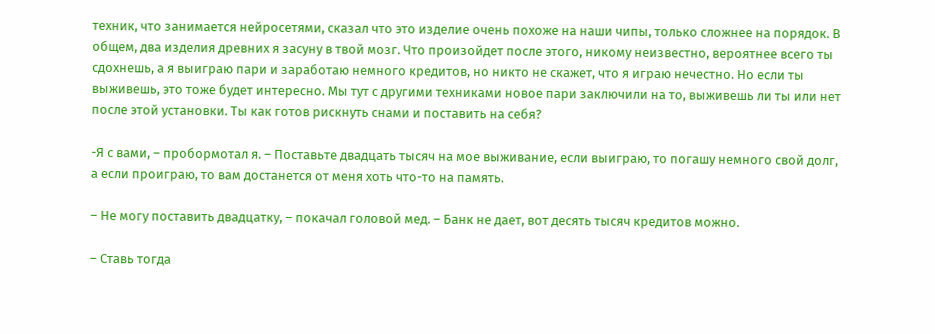техник, что занимается нейросетями, сказал что это изделие очень похоже на наши чипы, только сложнее на порядок. В общем, два изделия древних я засуну в твой мозг. Что произойдет после этого, никому неизвестно, вероятнее всего ты сдохнешь, а я выиграю пари и заработаю немного кредитов, но никто не скажет, что я играю нечестно. Но если ты выживешь, это тоже будет интересно. Мы тут с другими техниками новое пари заключили на то, выживешь ли ты или нет после этой установки. Ты как готов рискнуть снами и поставить на себя?

-Я с вами, – пробормотал я. – Поставьте двадцать тысяч на мое выживание, если выиграю, то погашу немного свой долг, а если проиграю, то вам достанется от меня хоть что-то на память.

– Не могу поставить двадцатку, – покачал головой мед. – Банк не дает, вот десять тысяч кредитов можно.

– Ставь тогда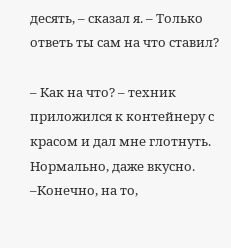десять, – сказал я. – Только ответь ты сам на что ставил?

– Как на что? – техник приложился к контейнеру с красом и дал мне глотнуть. Нормально, даже вкусно. –Конечно, на то,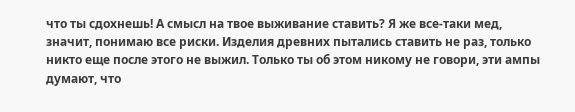что ты сдохнешь! А смысл на твое выживание ставить? Я же все-таки мед, значит, понимаю все риски. Изделия древних пытались ставить не раз, только никто еще после этого не выжил. Только ты об этом никому не говори, эти ампы думают, что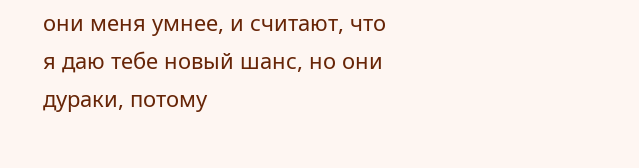они меня умнее, и считают, что я даю тебе новый шанс, но они дураки, потому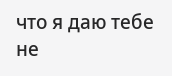что я даю тебе не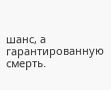шанс, а гарантированную смерть.